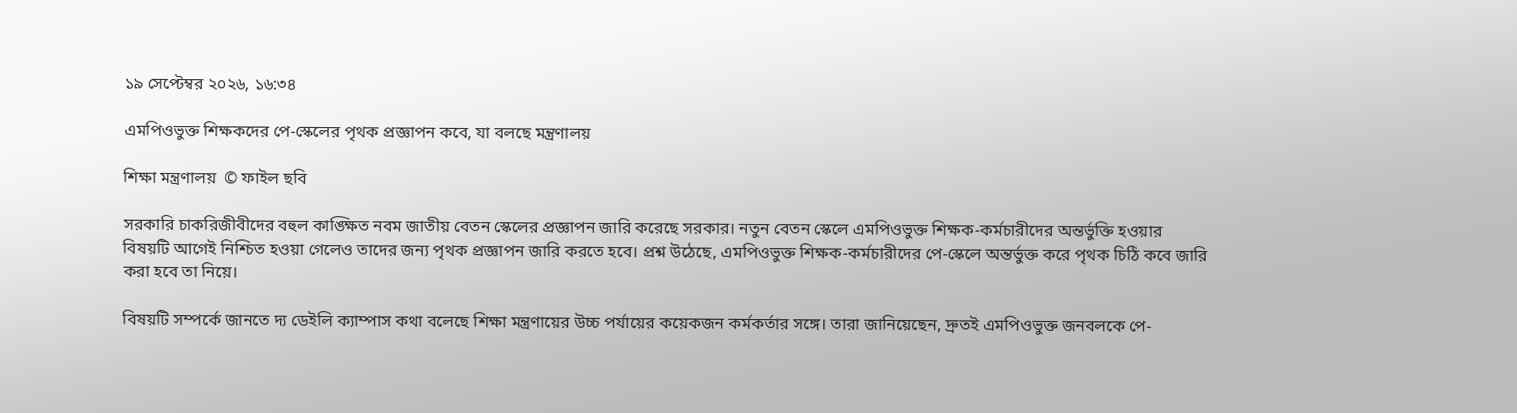১৯ সেপ্টেম্বর ২০২৬, ১৬:৩৪

এমপিওভুক্ত শিক্ষকদের পে-স্কেলের পৃথক প্রজ্ঞাপন কবে, যা বলছে মন্ত্রণালয়

শিক্ষা মন্ত্রণালয়  © ফাইল ছবি

সরকারি চাকরিজীবীদের বহুল কাঙ্ক্ষিত নবম জাতীয় বেতন স্কেলের প্রজ্ঞাপন জারি করেছে সরকার। নতুন বেতন স্কেলে এমপিওভুক্ত শিক্ষক-কর্মচারীদের অন্তর্ভুক্তি হওয়ার বিষয়টি আগেই নিশ্চিত হওয়া গেলেও তাদের জন্য পৃথক প্রজ্ঞাপন জারি করতে হবে। প্রশ্ন উঠেছে, এমপিওভুক্ত শিক্ষক-কর্মচারীদের পে-স্কেলে অন্তর্ভুক্ত করে পৃথক চিঠি কবে জারি করা হবে তা নিয়ে।

বিষয়টি সম্পর্কে জানতে দ্য ডেইলি ক্যাম্পাস কথা বলেছে শিক্ষা মন্ত্রণায়ের উচ্চ পর্যায়ের কয়েকজন কর্মকর্তার সঙ্গে। তারা জানিয়েছেন, দ্রুতই এমপিওভুক্ত জনবলকে পে-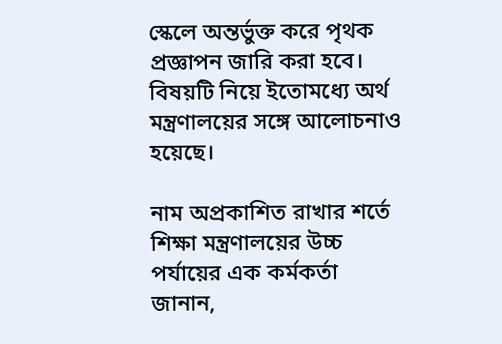স্কেলে অন্তর্ভুক্ত করে পৃথক প্রজ্ঞাপন জারি করা হবে। বিষয়টি নিয়ে ইতোমধ্যে অর্থ মন্ত্রণালয়ের সঙ্গে আলোচনাও হয়েছে।

নাম অপ্রকাশিত রাখার শর্তে শিক্ষা মন্ত্রণালয়ের উচ্চ পর্যায়ের এক কর্মকর্তা জানান,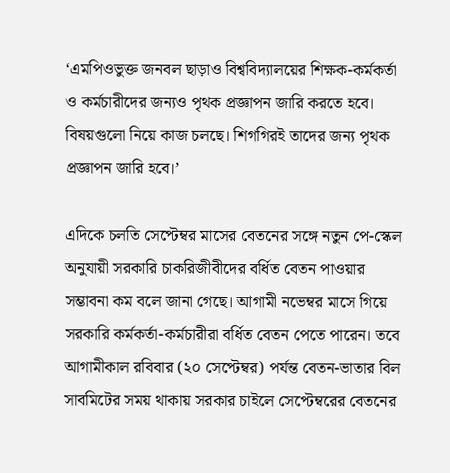‘এমপিওভুক্ত জনবল ছাড়াও বিশ্ববিদ্যালয়ের শিক্ষক-কর্মকর্তা ও কর্মচারীদের জন্যও পৃথক প্রজ্ঞাপন জারি করতে হবে। বিষয়গুলো নিয়ে কাজ চলছে। শিগগিরই তাদের জন্য পৃথক প্রজ্ঞাপন জারি হবে।’

এদিকে চলতি সেপ্টেম্বর মাসের বেতনের সঙ্গে নতুন পে-স্কেল অনুযায়ী সরকারি চাকরিজীবীদের বর্ধিত বেতন পাওয়ার সম্ভাবনা কম বলে জানা গেছে। আগামী নভেম্বর মাসে গিয়ে সরকারি কর্মকর্তা-কর্মচারীরা বর্ধিত বেতন পেতে পারেন। তবে আগামীকাল রবিবার (২০ সেপ্টেম্বর) পর্যন্ত বেতন-ভাতার বিল সাবমিটের সময় থাকায় সরকার চাইলে সেপ্টেম্বরের বেতনের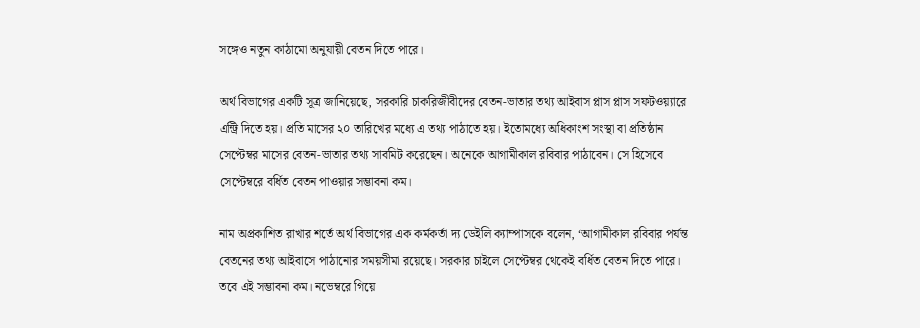সঙ্গেও নতুন কাঠামো অনুযায়ী বেতন দিতে পারে।

অর্থ বিভাগের একটি সূত্র জানিয়েছে, সরকারি চাকরিজীবীদের বেতন-ভাতার তথ্য আইবাস প্লাস প্লাস সফটওয়্যারে এন্ট্রি দিতে হয়। প্রতি মাসের ২০ তারিখের মধ্যে এ তথ্য পাঠাতে হয়। ইতোমধ্যে অধিকাংশ সংস্থা বা প্রতিষ্ঠান সেপ্টেম্বর মাসের বেতন-ভাতার তথ্য সাবমিট করেছেন। অনেকে আগামীকাল রবিবার পাঠাবেন। সে হিসেবে সেপ্টেম্বরে বর্ধিত বেতন পাওয়ার সম্ভাবনা কম।

নাম অপ্রকাশিত রাখার শর্তে অর্থ বিভাগের এক কর্মকর্তা দ্য ডেইলি ক্যাম্পাসকে বলেন, ‘আগামীকাল রবিবার পর্যন্ত বেতনের তথ্য আইবাসে পাঠানোর সময়সীমা রয়েছে। সরকার চাইলে সেপ্টেম্বর থেকেই বর্ধিত বেতন দিতে পারে। তবে এই সম্ভাবনা কম। নভেম্বরে গিয়ে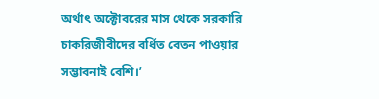অর্থাৎ অক্টোবরের মাস থেকে সরকারি চাকরিজীবীদের বর্ধিত বেতন পাওয়ার সম্ভাবনাই বেশি।’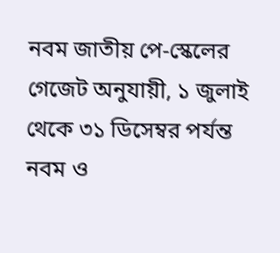নবম জাতীয় পে-স্কেলের গেজেট অনুযায়ী, ১ জুলাই থেকে ৩১ ডিসেম্বর পর্যন্ত নবম ও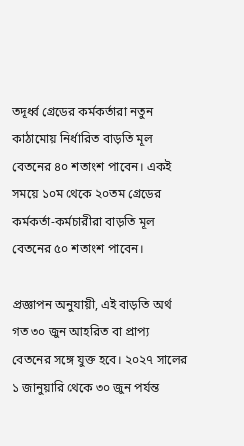তদূর্ধ্ব গ্রেডের কর্মকর্তারা নতুন কাঠামোয় নির্ধারিত বাড়তি মূল বেতনের ৪০ শতাংশ পাবেন। একই সময়ে ১০ম থেকে ২০তম গ্রেডের কর্মকর্তা-কর্মচারীরা বাড়তি মূল বেতনের ৫০ শতাংশ পাবেন।

প্রজ্ঞাপন অনুযায়ী, এই বাড়তি অর্থ গত ৩০ জুন আহরিত বা প্রাপ্য বেতনের সঙ্গে যুক্ত হবে। ২০২৭ সালের ১ জানুয়ারি থেকে ৩০ জুন পর্যন্ত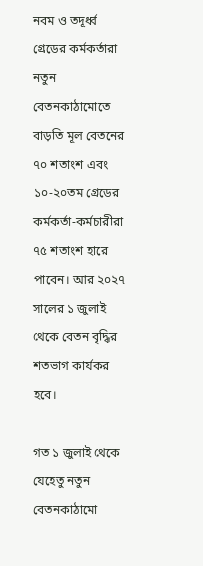নবম ও তদূর্ধ্ব গ্রেডের কর্মকর্তারা নতুন বেতনকাঠামোতে বাড়তি মূল বেতনের ৭০ শতাংশ এবং ১০-২০তম গ্রেডের কর্মকর্তা-কর্মচারীরা ৭৫ শতাংশ হারে পাবেন। আর ২০২৭ সালের ১ জুলাই থেকে বেতন বৃদ্ধির শতভাগ কার্যকর হবে।

গত ১ জুলাই থেকে যেহেতু নতুন বেতনকাঠামো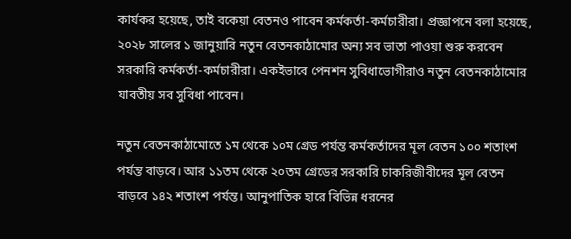কার্যকর হয়েছে, তাই বকেয়া বেতনও পাবেন কর্মকর্তা-কর্মচারীরা। প্রজ্ঞাপনে বলা হয়েছে, ২০২৮ সালের ১ জানুয়ারি নতুন বেতনকাঠামোর অন্য সব ভাতা পাওয়া শুরু করবেন সরকারি কর্মকর্তা-কর্মচারীরা। একইভাবে পেনশন সুবিধাভোগীরাও নতুন বেতনকাঠামোর যাবতীয় সব সুবিধা পাবেন।

নতুন বেতনকাঠামোতে ১ম থেকে ১০ম গ্রেড পর্যন্ত কর্মকর্তাদের মূল বেতন ১০০ শতাংশ পর্যন্ত বাড়বে। আর ১১তম থেকে ২০তম গ্রেডের সরকারি চাকরিজীবীদের মূল বেতন বাড়বে ১৪২ শতাংশ পর্যন্ত। আনুপাতিক হারে বিভিন্ন ধরনের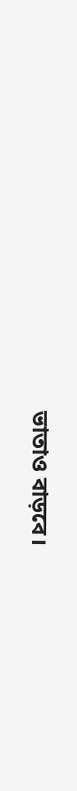ভাতাও বাড়বে।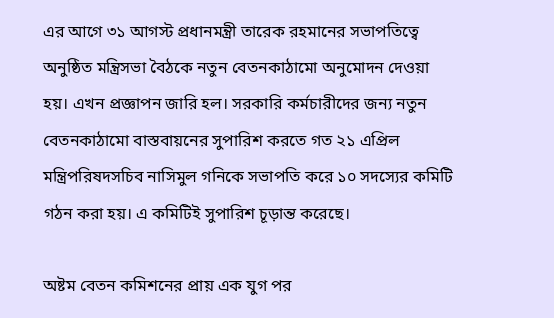এর আগে ৩১ আগস্ট প্রধানমন্ত্রী তারেক রহমানের সভাপতিত্বে অনুষ্ঠিত মন্ত্রিসভা বৈঠকে নতুন বেতনকাঠামো অনুমোদন দেওয়া হয়। এখন প্রজ্ঞাপন জারি হল। সরকারি কর্মচারীদের জন্য নতুন বেতনকাঠামো বাস্তবায়নের সুপারিশ করতে গত ২১ এপ্রিল মন্ত্রিপরিষদসচিব নাসিমুল গনিকে সভাপতি করে ১০ সদস্যের কমিটি গঠন করা হয়। এ কমিটিই সুপারিশ চূড়ান্ত করেছে।

অষ্টম বেতন কমিশনের প্রায় এক যুগ পর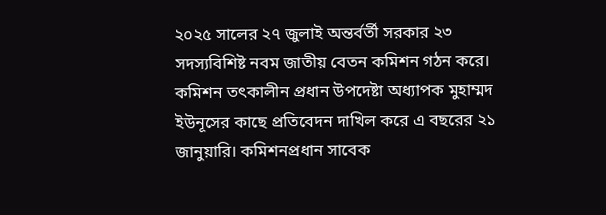২০২৫ সালের ২৭ জুলাই অন্তর্বর্তী সরকার ২৩ সদস্যবিশিষ্ট নবম জাতীয় বেতন কমিশন গঠন করে। কমিশন তৎকালীন প্রধান উপদেষ্টা অধ্যাপক মুহাম্মদ ইউনূসের কাছে প্রতিবেদন দাখিল করে এ বছরের ২১ জানুয়ারি। কমিশনপ্রধান সাবেক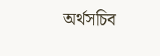অর্থসচিব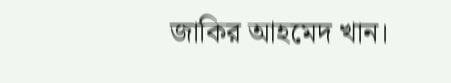জাকির আহমেদ খান।